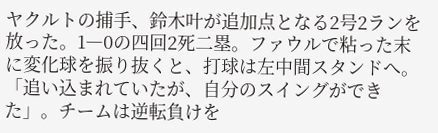ヤクルトの捕手、鈴木叶が追加点となる2号2ランを放った。1―0の四回2死二塁。ファウルで粘った末に変化球を振り抜くと、打球は左中間スタンドへ。「追い込まれていたが、自分のスイングができた」。チームは逆転負けを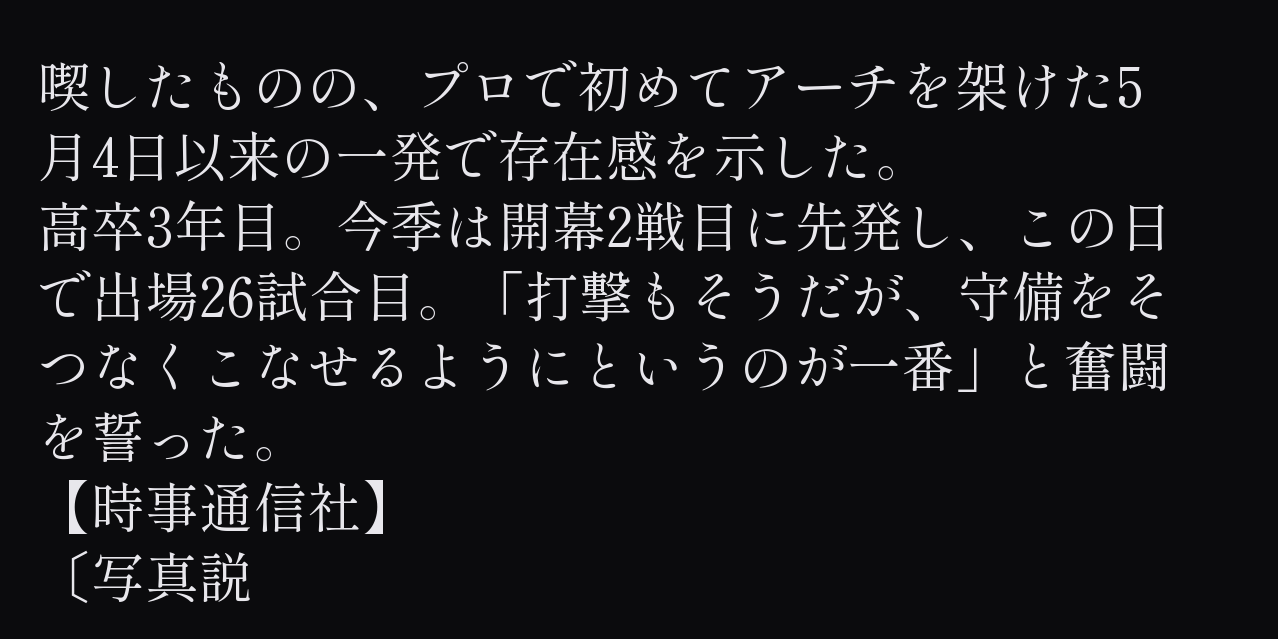喫したものの、プロで初めてアーチを架けた5月4日以来の一発で存在感を示した。
高卒3年目。今季は開幕2戦目に先発し、この日で出場26試合目。「打撃もそうだが、守備をそつなくこなせるようにというのが一番」と奮闘を誓った。
【時事通信社】
〔写真説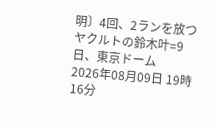明〕4回、2ランを放つヤクルトの鈴木叶=9日、東京ドーム
2026年08月09日 19時16分